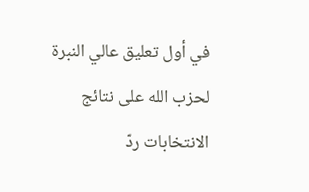في أول تعليق عالي النبرة لحزب الله على نتائج الانتخابات ردّ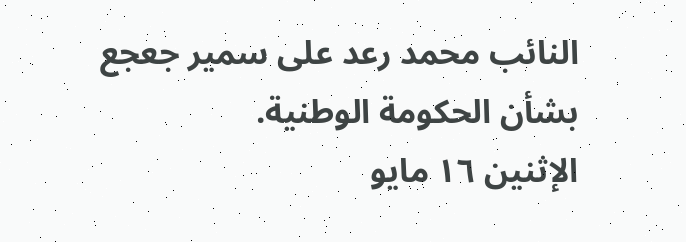النائب محمد رعد على سمير جعجع بشأن الحكومة الوطنية.
الإثنين ١٦ مايو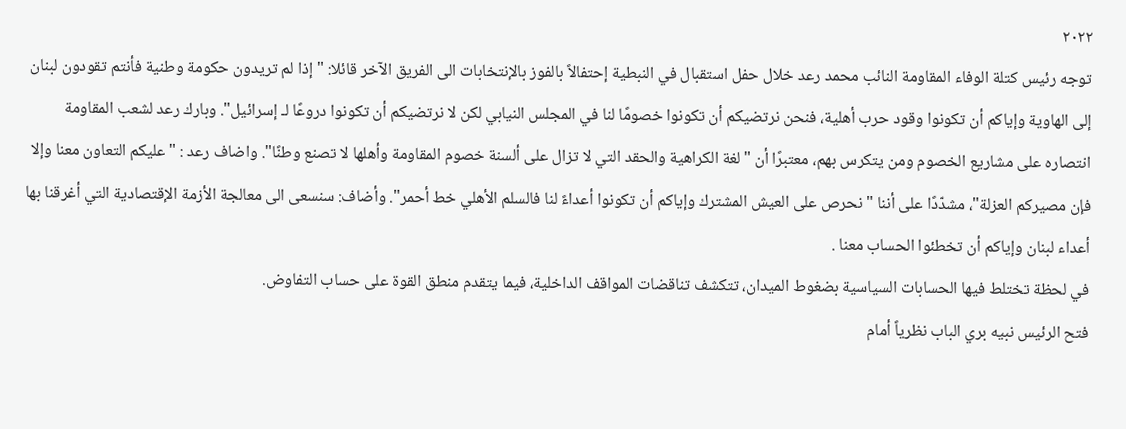٢٠٢٢
توجه رئيس كتلة الوفاء المقاومة النائب محمد رعد خلال حفل استقبال في النبطية إحتفالاً بالفوز بالإنتخابات الى الفريق الآخر قائلا: "إذا لم تريدون حكومة وطنية فأنتم تقودون لبنان إلى الهاوية وإياكم أن تكونوا وقود حرب أهلية، فنحن نرتضيكم أن تكونوا خصومًا لنا في المجلس النيابي لكن لا نرتضيكم أن تكونوا دروعًا لـ إسرائيل". وبارك رعد لشعب المقاومة انتصاره على مشاريع الخصوم ومن يتكرس بهم، معتبرًا أن "لغة الكراهية والحقد التي لا تزال على ألسنة خصوم المقاومة وأهلها لا تصنع وطنًا". واضاف رعد : "عليكم التعاون معنا وإلا فإن مصيركم العزلة"، مشدّدًا على أننا " نحرص على العيش المشترك وإياكم أن تكونوا أعداءً لنا فالسلم الأهلي خط أحمر". وأضاف: سنسعى الى معالجة الأزمة الإقتصادية التي أغرقنا بها أعداء لبنان وإياكم أن تخطئوا الحساب معنا .
في لحظة تختلط فيها الحسابات السياسية بضغوط الميدان، تتكشف تناقضات المواقف الداخلية، فيما يتقدم منطق القوة على حساب التفاوض.
فتح الرئيس نبيه بري الباب نظرياً أمام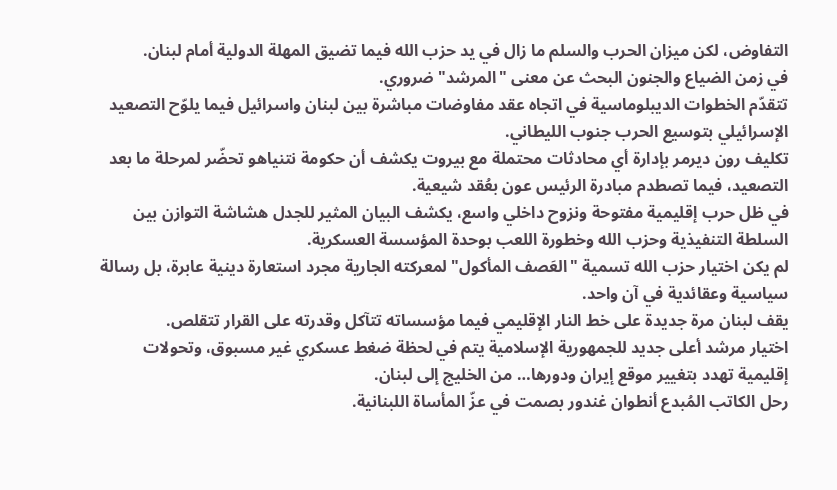التفاوض، لكن ميزان الحرب والسلم ما زال في يد حزب الله فيما تضيق المهلة الدولية أمام لبنان.
في زمن الضياع والجنون البحث عن معنى "المرشد" ضروري.
تتقدّم الخطوات الديبلوماسية في اتجاه عقد مفاوضات مباشرة بين لبنان واسرائيل فيما يلوّح التصعيد الإسرائيلي بتوسيع الحرب جنوب الليطاني.
تكليف رون ديرمر بإدارة أي محادثات محتملة مع بيروت يكشف أن حكومة نتنياهو تحضّر لمرحلة ما بعد التصعيد، فيما تصطدم مبادرة الرئيس عون بعُقد شيعية.
في ظل حرب إقليمية مفتوحة ونزوح داخلي واسع، يكشف البيان المثير للجدل هشاشة التوازن بين السلطة التنفيذية وحزب الله وخطورة اللعب بوحدة المؤسسة العسكرية.
لم يكن اختيار حزب الله تسمية "العَصف المأكول" لمعركته الجارية مجرد استعارة دينية عابرة، بل رسالة سياسية وعقائدية في آن واحد.
يقف لبنان مرة جديدة على خط النار الإقليمي فيما مؤسساته تتآكل وقدرته على القرار تتقلص.
اختيار مرشد أعلى جديد للجمهورية الإسلامية يتم في لحظة ضغط عسكري غير مسبوق، وتحولات إقليمية تهدد بتغيير موقع إيران ودورها… من الخليج إلى لبنان.
رحل الكاتب المُبدع أنطوان غندور بصمت في عزّ المأساة اللبنانية.